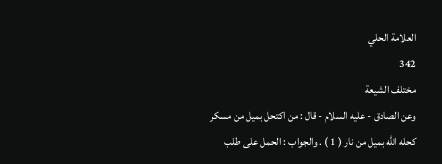العلامة الحلي
342
مختلف الشيعة
وعن الصادق - عليه السلام - قال : من اكتحل بميل من مسكر كحله الله بميل من نار ( 1 ) . والجواب : الحمل على طلب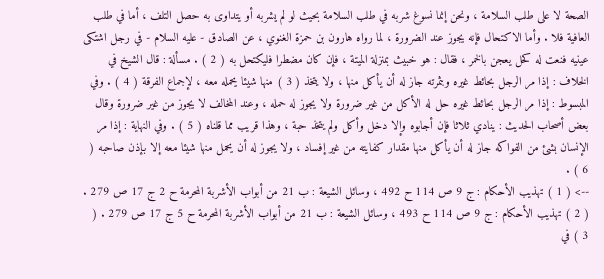الصحة لا على طلب السلامة ، ونحن إنما نسوغ شربه في طلب السلامة بحيث لو لم يشربه أو يتداوى به حصل التلف ، أما في طلب العافية فلا . وأما الاكتحال فإنه يجوز عند الضرورة ، لما رواه هارون بن حمزة الغنوي ، عن الصادق - عليه السلام - في رجل اشتكى عينيه فنعت له كحل يعجن بالخمر ، فقال : هو خبيث بمنزلة الميتة ، فإن كان مضطرا فليكتحل به ( 2 ) . مسألة : قال الشيخ في الخلاف : إذا مر الرجل بحائط غيره وبثمرته جاز له أن يأكل منها ، ولا يتخذ ( 3 ) منها شيئا يحمله معه ، لإجماع الفرقة ( 4 ) . وفي المبسوط : إذا مر الرجل بحائط غيره حل له الأكل من غير ضرورة ولا يجوز له حمله ، وعند المخالف لا يجوز من غير ضرورة وقال بعض أصحاب الحديث : ينادي ثلاثا فإن أجابوه وإلا دخل وأكل ولم يتخذ حبة ، وهذا قريب مما قلناه ( 5 ) . وفي النهاية : إذا مر الإنسان بشئ من الفواكه جاز له أن يأكل منها مقدار كفايته من غير إفساد ، ولا يجوز له أن يحمل منها شيئا معه إلا بإذن صاحبه ( 6 ) .
--> ( 1 ) تهذيب الأحكام : ج 9 ص 114 ح 492 ، وسائل الشيعة : ب 21 من أبواب الأشربة المحرمة ح 2 ج 17 ص 279 . ( 2 ) تهذيب الأحكام : ج 9 ص 114 ح 493 ، وسائل الشيعة : ب 21 من أبواب الأشربة المحرمة ح 5 ج 17 ص 279 . ( 3 ) في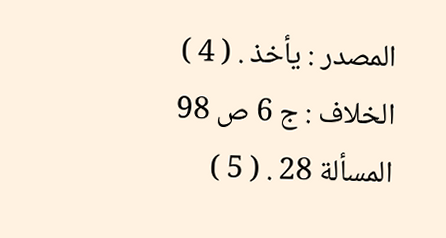المصدر : يأخذ . ( 4 ) الخلاف : ج 6 ص 98 المسألة 28 . ( 5 )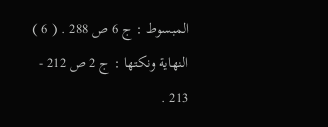المبسوط : ج 6 ص 288 . ( 6 ) النهاية ونكتها : ج 2 ص 212 - 213 .